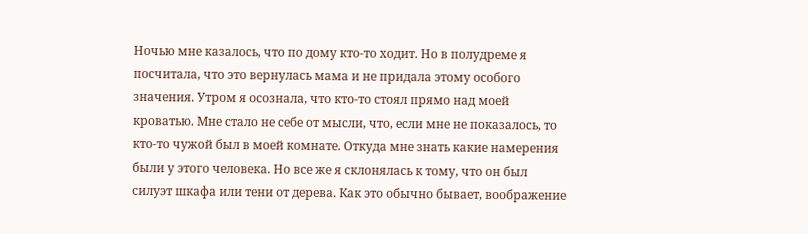Ночью мне казалось, что по дому кто-то ходит. Но в полудреме я посчитала, что это вернулась мама и не придала этому особого значения. Утром я осознала, что кто-то стоял прямо над моей кроватью. Мне стало не себе от мысли, что, если мне не показалось, то кто-то чужой был в моей комнате. Откуда мне знать какие намерения были у этого человека. Но все же я склонялась к тому, что он был силуэт шкафа или тени от дерева. Как это обычно бывает, воображение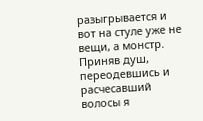разыгрывается и вот на стуле уже не вещи, а монстр.
Приняв душ, переодевшись и расчесавший волосы я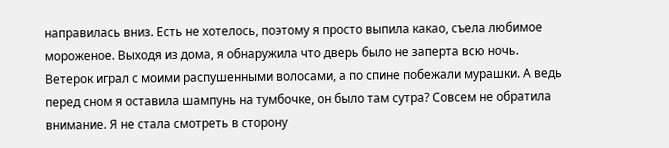направилась вниз. Есть не хотелось, поэтому я просто выпила какао, съела любимое мороженое. Выходя из дома, я обнаружила что дверь было не заперта всю ночь. Ветерок играл с моими распушенными волосами, а по спине побежали мурашки. А ведь перед сном я оставила шампунь на тумбочке, он было там сутра? Совсем не обратила внимание. Я не стала смотреть в сторону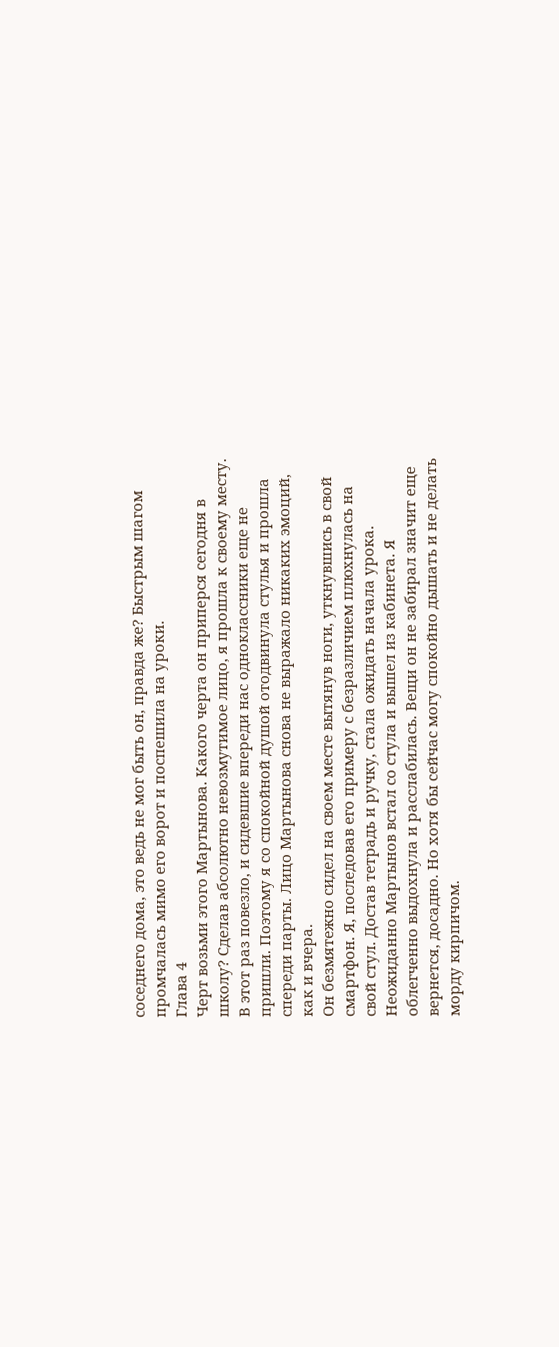соседнего дома, это ведь не мог быть он, правда же? Быстрым шагом промчалась мимо его ворот и поспешила на уроки.
Глава 4
Черт возьми этого Мартынова. Какого черта он приперся сегодня в школу? Сделав абсолютно невозмутимое лицо, я прошла к своему месту. В этот раз повезло, и сидевшие впереди нас одноклассники еще не пришли. Поэтому я со спокойной душой отодвинула стулья и прошла спереди парты. Лицо Мартынова снова не выражало никаких эмоций, как и вчера.
Он безмятежно сидел на своем месте вытянув ноги, уткнувшись в свой смартфон. Я, последовав его примеру с безразличием плюхнулась на свой стул. Достав тетрадь и ручку, стала ожидать начала урока. Неожиданно Мартынов встал со стула и вышел из кабинета. Я облегченно выдохнула и расслабилась. Вещи он не забирал значит еще вернется, досадно. Но хотя бы сейчас могу спокойно дышать и не делать морду кирпичом.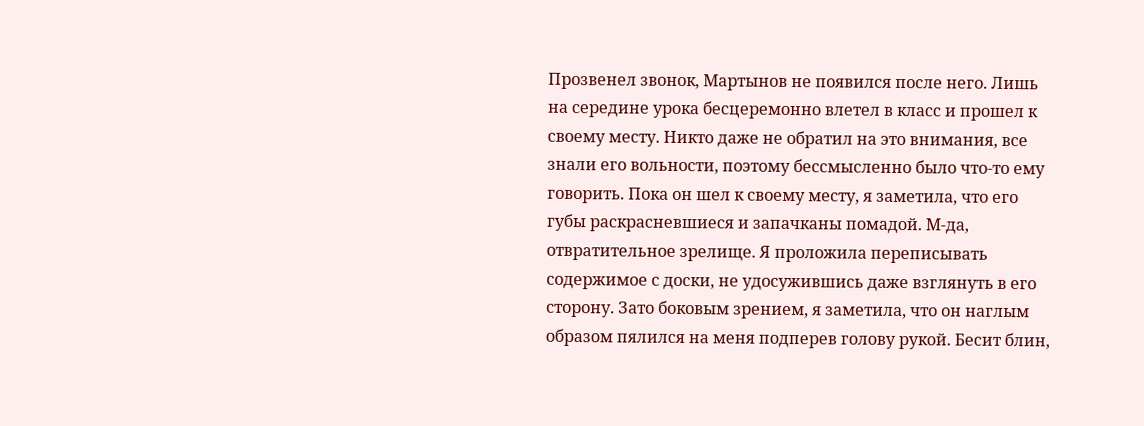Прозвенел звонок, Мартынов не появился после него. Лишь на середине урока бесцеремонно влетел в класс и прошел к своему месту. Никто даже не обратил на это внимания, все знали его вольности, поэтому бессмысленно было что-то ему говорить. Пока он шел к своему месту, я заметила, что его губы раскрасневшиеся и запачканы помадой. М-да, отвратительное зрелище. Я проложила переписывать содержимое с доски, не удосужившись даже взглянуть в его сторону. Зато боковым зрением, я заметила, что он наглым образом пялился на меня подперев голову рукой. Бесит блин,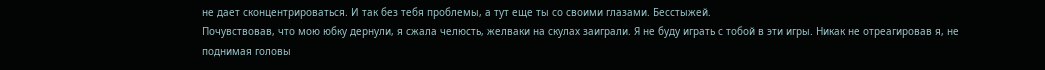не дает сконцентрироваться. И так без тебя проблемы, а тут еще ты со своими глазами. Бесстыжей.
Почувствовав, что мою юбку дернули, я сжала челюсть, желваки на скулах заиграли. Я не буду играть с тобой в эти игры. Никак не отреагировав я, не поднимая головы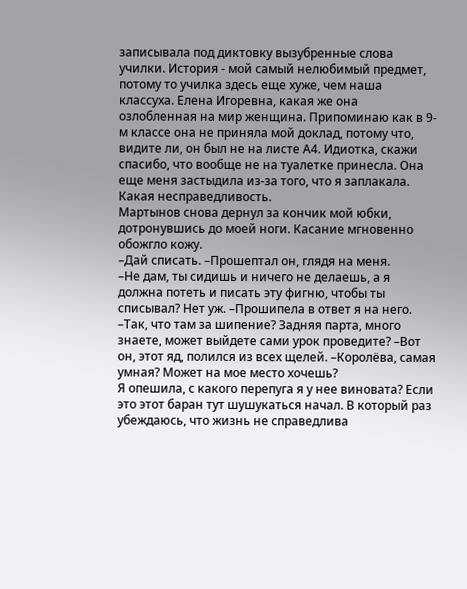записывала под диктовку вызубренные слова училки. История - мой самый нелюбимый предмет, потому то училка здесь еще хуже, чем наша классуха. Елена Игоревна, какая же она озлобленная на мир женщина. Припоминаю как в 9-м классе она не приняла мой доклад, потому что, видите ли, он был не на листе А4. Идиотка, скажи спасибо, что вообще не на туалетке принесла. Она еще меня застыдила из-за того, что я заплакала. Какая несправедливость.
Мартынов снова дернул за кончик мой юбки, дотронувшись до моей ноги. Касание мгновенно обожгло кожу.
–Дай списать. –Прошептал он, глядя на меня.
–Не дам, ты сидишь и ничего не делаешь, а я должна потеть и писать эту фигню, чтобы ты списывал? Нет уж. –Прошипела в ответ я на него.
–Так, что там за шипение? Задняя парта, много знаете, может выйдете сами урок проведите? –Вот он, этот яд, полился из всех щелей. –Королёва, самая умная? Может на мое место хочешь?
Я опешила, с какого перепуга я у нее виновата? Если это этот баран тут шушукаться начал. В который раз убеждаюсь, что жизнь не справедлива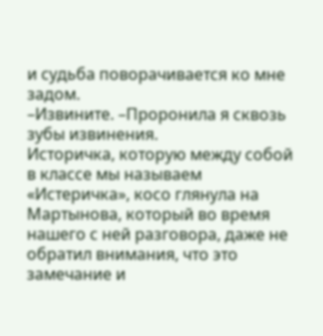и судьба поворачивается ко мне задом.
–Извините. –Проронила я сквозь зубы извинения.
Историчка, которую между собой в классе мы называем «Истеричка», косо глянула на Мартынова, который во время нашего с ней разговора, даже не обратил внимания, что это замечание и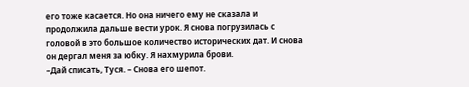его тоже касается. Но она ничего ему не сказала и продолжила дальше вести урок. Я снова погрузилась с головой в это большое количество исторических дат. И снова он дергал меня за юбку. Я нахмурила брови.
–Дай списать, Туся. – Снова его шепот.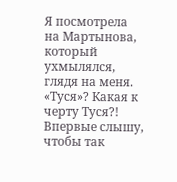Я посмотрела на Мартынова, который ухмылялся, глядя на меня. «Туся»? Какая к черту Туся?! Впервые слышу, чтобы так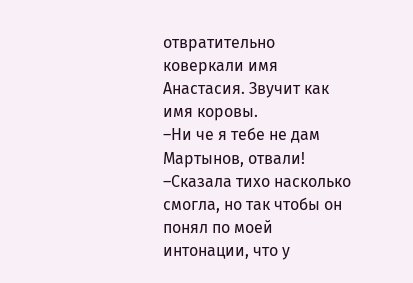отвратительно коверкали имя Анастасия. Звучит как имя коровы.
–Ни че я тебе не дам Мартынов, отвали! –Сказала тихо насколько смогла, но так чтобы он понял по моей интонации, что у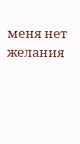меня нет желания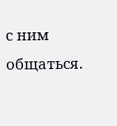с ним общаться.